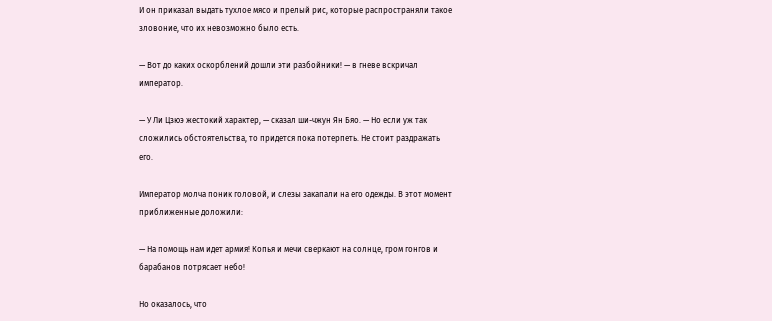И он приказал выдать тухлое мясо и прелый рис, которые распространяли такое зловоние, что их невозможно было есть.

— Вот до каких оскорблений дошли эти разбойники! — в гневе вскричал император.

— У Ли Цзюэ жестокий характер, — сказал ши-чжун Ян Бяо. — Но если уж так сложились обстоятельства, то придется пока потерпеть. Не стоит раздражать его.

Император молча поник головой, и слезы закапали на его одежды. В этот момент приближенные доложили:

— На помощь нам идет армия! Копья и мечи сверкают на солнце, гром гонгов и барабанов потрясает небо!

Но оказалось, что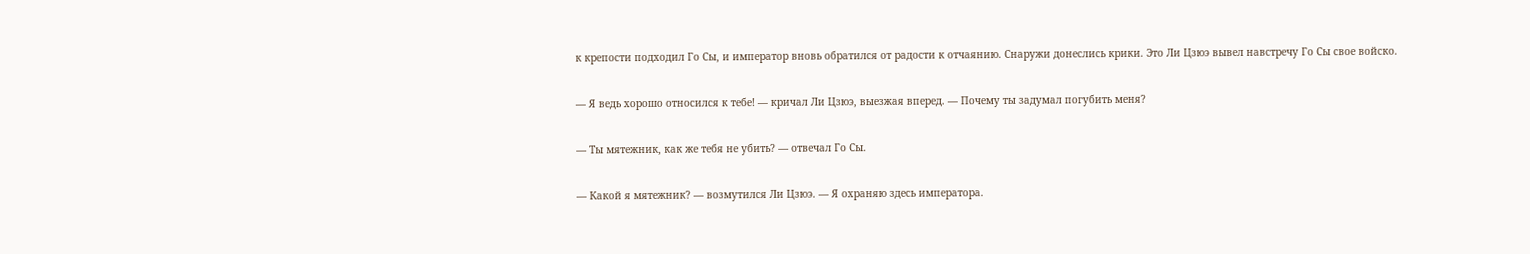к крепости подходил Го Сы, и император вновь обратился от радости к отчаянию. Снаружи донеслись крики. Это Ли Цзюэ вывел навстречу Го Сы свое войско.

— Я ведь хорошо относился к тебе! — кричал Ли Цзюэ, выезжая вперед. — Почему ты задумал погубить меня?

— Ты мятежник, как же тебя не убить? — отвечал Го Сы.

— Какой я мятежник? — возмутился Ли Цзюэ. — Я охраняю здесь императора.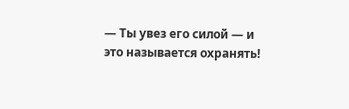— Ты увез его силой — и это называется охранять!